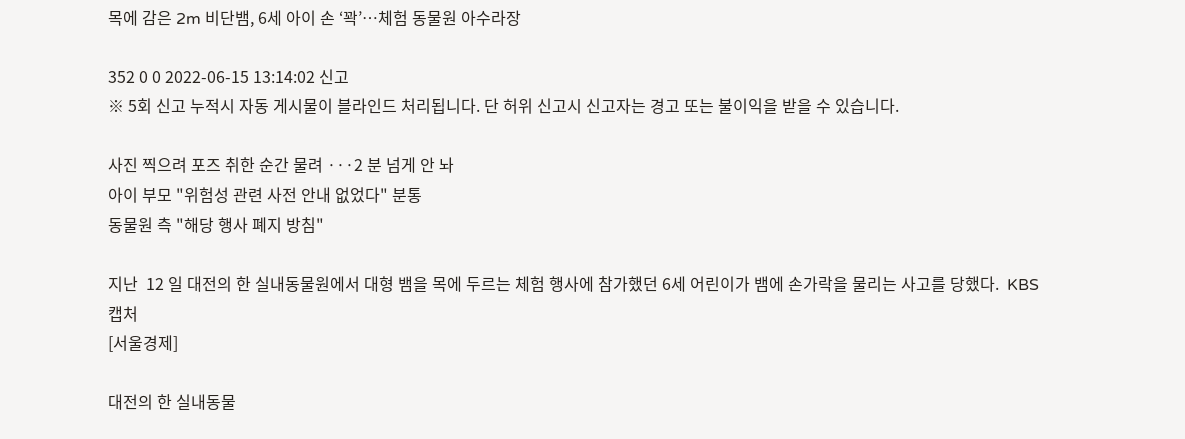목에 감은 2m 비단뱀, 6세 아이 손 ‘꽉’…체험 동물원 아수라장

352 0 0 2022-06-15 13:14:02 신고
※ 5회 신고 누적시 자동 게시물이 블라인드 처리됩니다. 단 허위 신고시 신고자는 경고 또는 불이익을 받을 수 있습니다.

사진 찍으려 포즈 취한 순간 물려 ···2 분 넘게 안 놔
아이 부모 "위험성 관련 사전 안내 없었다" 분통
동물원 측 "해당 행사 폐지 방침"

지난  12 일 대전의 한 실내동물원에서 대형 뱀을 목에 두르는 체험 행사에 참가했던 6세 어린이가 뱀에 손가락을 물리는 사고를 당했다.  KBS  캡처
[서울경제]

대전의 한 실내동물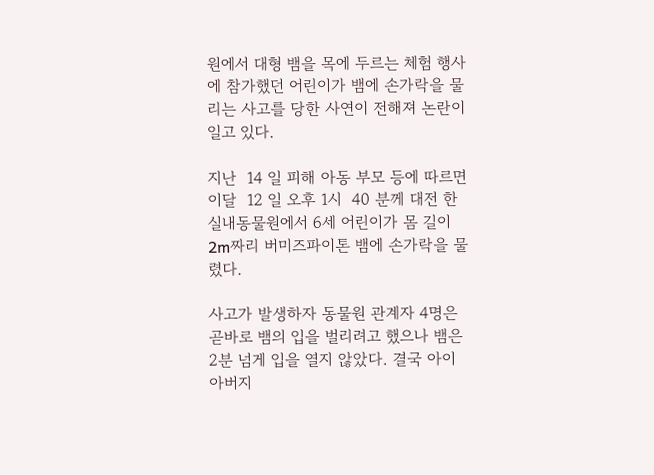원에서 대형 뱀을 목에 두르는 체험 행사에 참가했던 어린이가 뱀에 손가락을 물리는 사고를 당한 사연이 전해져 논란이 일고 있다.

지난  14 일 피해 아동 부모 등에 따르면 이달  12 일 오후 1시  40 분께 대전 한 실내동물원에서 6세 어린이가 몸 길이 2m짜리 버미즈파이톤 뱀에 손가락을 물렸다.

사고가 발생하자 동물원 관계자 4명은 곧바로 뱀의 입을 벌리려고 했으나 뱀은 2분 넘게 입을 열지 않았다. 결국 아이 아버지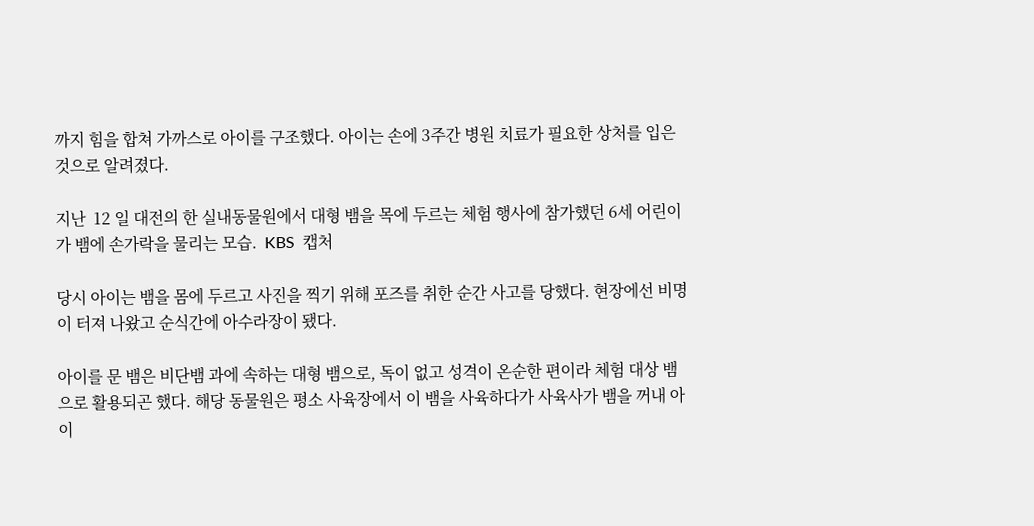까지 힘을 합쳐 가까스로 아이를 구조했다. 아이는 손에 3주간 병원 치료가 필요한 상처를 입은 것으로 알려졌다.

지난  12 일 대전의 한 실내동물원에서 대형 뱀을 목에 두르는 체험 행사에 참가했던 6세 어린이가 뱀에 손가락을 물리는 모습.  KBS  캡처

당시 아이는 뱀을 몸에 두르고 사진을 찍기 위해 포즈를 취한 순간 사고를 당했다. 현장에선 비명이 터져 나왔고 순식간에 아수라장이 됐다.

아이를 문 뱀은 비단뱀 과에 속하는 대형 뱀으로, 독이 없고 성격이 온순한 편이라 체험 대상 뱀으로 활용되곤 했다. 해당 동물원은 평소 사육장에서 이 뱀을 사육하다가 사육사가 뱀을 꺼내 아이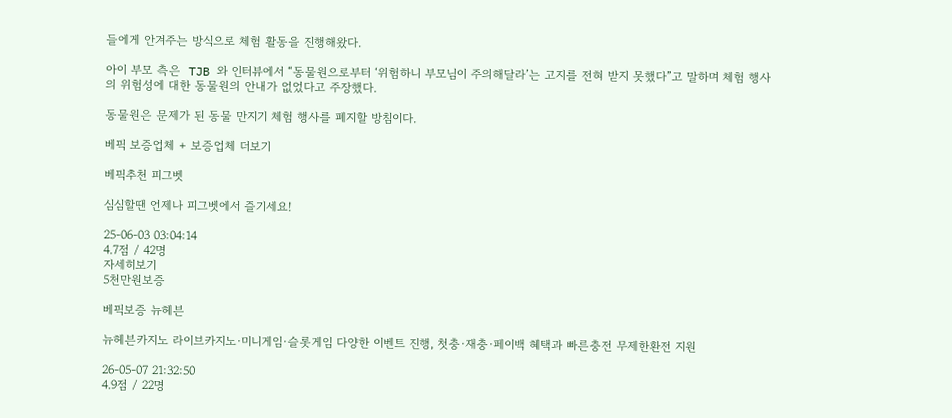들에게 안겨주는 방식으로 체험 활동을 진행해왔다.

아이 부모 측은  TJB 와 인터뷰에서 “동물원으로부터 ‘위험하니 부모님이 주의해달라’는 고지를 전혀 받지 못했다”고 말하며 체험 행사의 위험성에 대한 동물원의 안내가 없었다고 주장했다.

동물원은 문제가 된 동물 만지기 체험 행사를 폐지할 방침이다.

베픽 보증업체 + 보증업체 더보기

베픽추천 피그벳

심심할땐 언제나 피그벳에서 즐기세요!

25-06-03 03:04:14
4.7점 / 42명
자세히보기
5천만원보증

베픽보증 뉴헤븐

뉴헤븐카지노 라이브카지노·미니게임·슬롯게임 다양한 이벤트 진행, 첫충·재충·페이백 혜택과 빠른충전 무제한환전 지원

26-05-07 21:32:50
4.9점 / 22명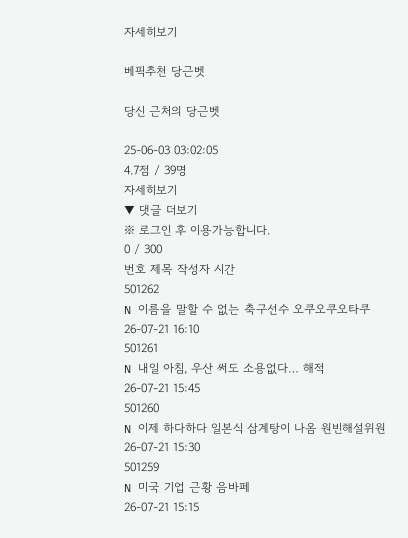자세히보기

베픽추천 당근벳

당신 근처의 당근벳

25-06-03 03:02:05
4.7점 / 39명
자세히보기
▼ 댓글 더보기
※ 로그인 후 이용가능합니다.
0 / 300
번호 제목 작성자 시간
501262
N 이름을 말할 수 없는 축구선수 오쿠오쿠오타쿠
26-07-21 16:10
501261
N 내일 아침, 우산 써도 소용없다… 해적
26-07-21 15:45
501260
N 이제 하다하다 일본식 삼계탕이 나옴 원빈해설위원
26-07-21 15:30
501259
N 미국 기업 근황 음바페
26-07-21 15:15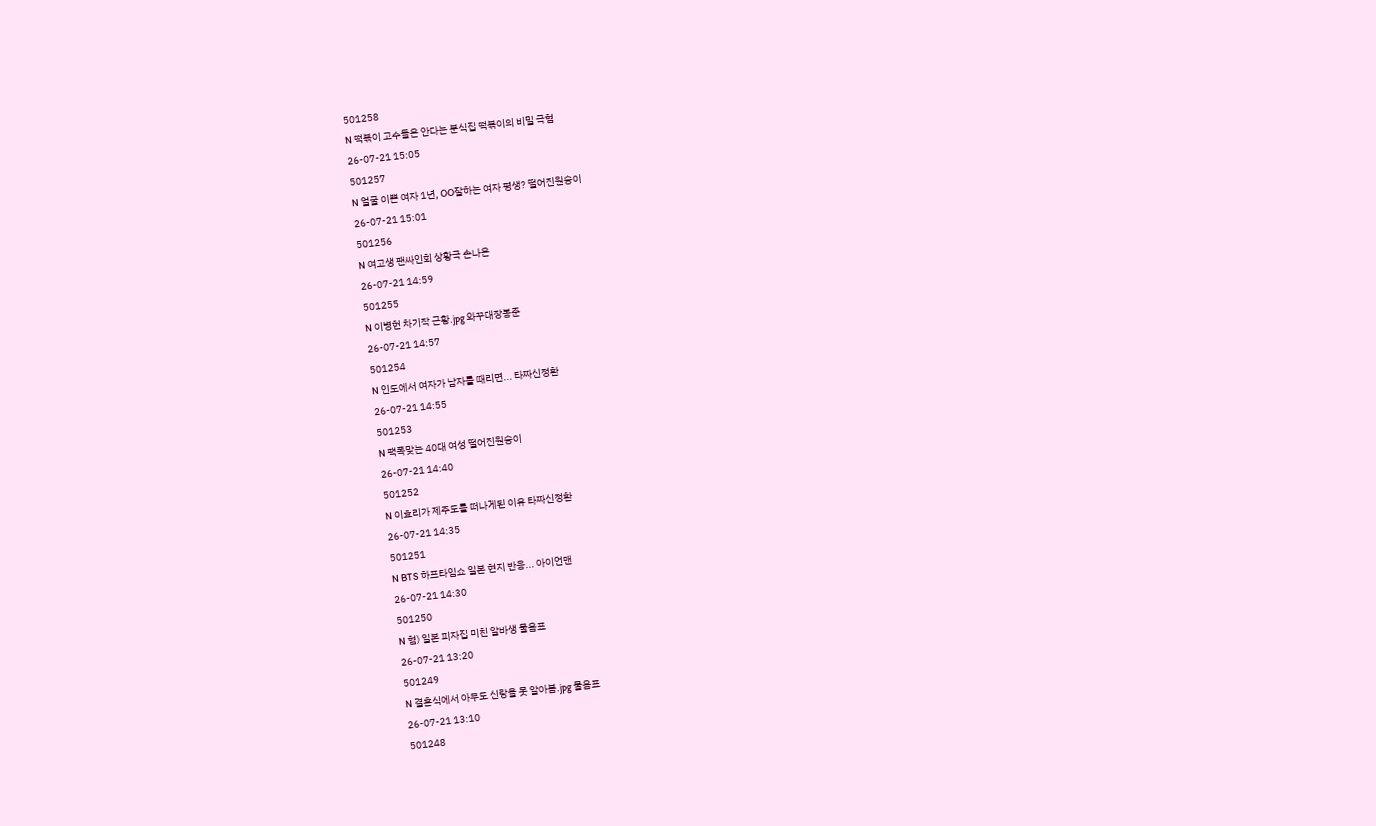501258
N 떡볶이 고수들은 안다는 분식집 떡볶이의 비밀 극혐
26-07-21 15:05
501257
N 얼굴 이쁜 여자 1년, OO잘하는 여자 평생? 떨어진원숭이
26-07-21 15:01
501256
N 여고생 팬싸인회 상황극 손나은
26-07-21 14:59
501255
N 이병헌 차기작 근황.jpg 와꾸대장봉준
26-07-21 14:57
501254
N 인도에서 여자가 남자를 때리면... 타짜신정환
26-07-21 14:55
501253
N 팩폭맞는 40대 여성 떨어진원숭이
26-07-21 14:40
501252
N 이효리가 제주도를 떠나게된 이유 타짜신정환
26-07-21 14:35
501251
N BTS 하프타임쇼 일본 현지 반응... 아이언맨
26-07-21 14:30
501250
N 혐) 일본 피자집 미친 알바생 물음표
26-07-21 13:20
501249
N 결혼식에서 아무도 신랑을 못 알아봄.jpg 물음표
26-07-21 13:10
501248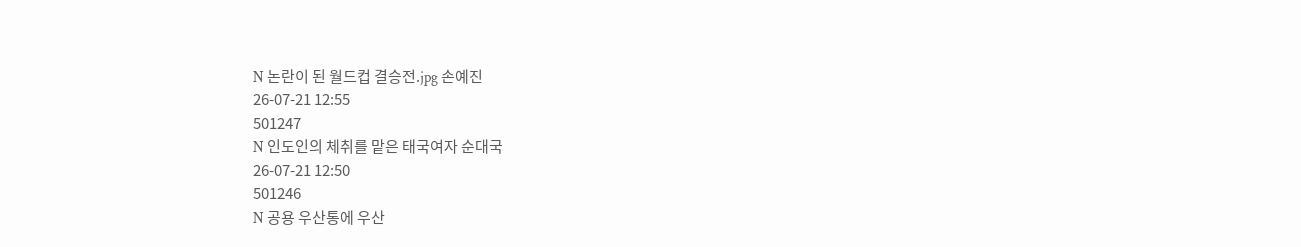N 논란이 된 월드컵 결승전.jpg 손예진
26-07-21 12:55
501247
N 인도인의 체취를 맡은 태국여자 순대국
26-07-21 12:50
501246
N 공용 우산통에 우산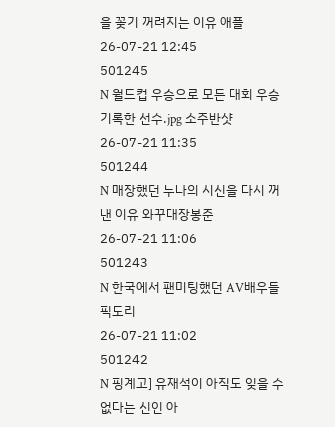을 꽂기 꺼려지는 이유 애플
26-07-21 12:45
501245
N 월드컵 우승으로 모든 대회 우승 기록한 선수.jpg 소주반샷
26-07-21 11:35
501244
N 매장했던 누나의 시신을 다시 꺼낸 이유 와꾸대장봉준
26-07-21 11:06
501243
N 한국에서 팬미팅했던 AV배우들 픽도리
26-07-21 11:02
501242
N 핑계고] 유재석이 아직도 잊을 수 없다는 신인 아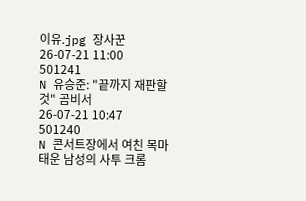이유.jpg 장사꾼
26-07-21 11:00
501241
N 유승준: "끝까지 재판할것" 곰비서
26-07-21 10:47
501240
N 콘서트장에서 여친 목마태운 남성의 사투 크롬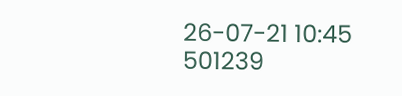26-07-21 10:45
501239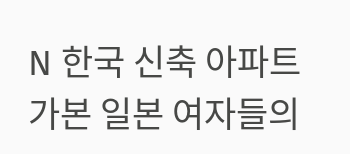N 한국 신축 아파트 가본 일본 여자들의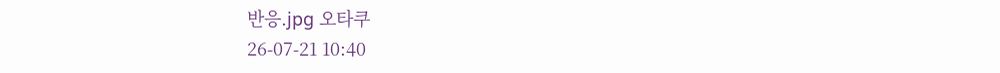반응.jpg 오타쿠
26-07-21 10:40